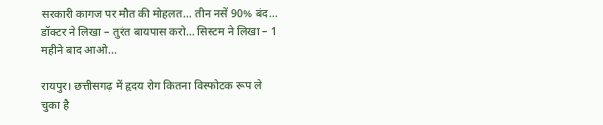सरकारी कागज पर मौत की मोहलत… तीन नसें 90% बंद… डॉक्टर ने लिखा – तुरंत बायपास करो… सिस्टम ने लिखा – 1 महीने बाद आओ…

रायपुर। छत्तीसगढ़ में हृदय रोग कितना विस्फोटक रूप ले चुका है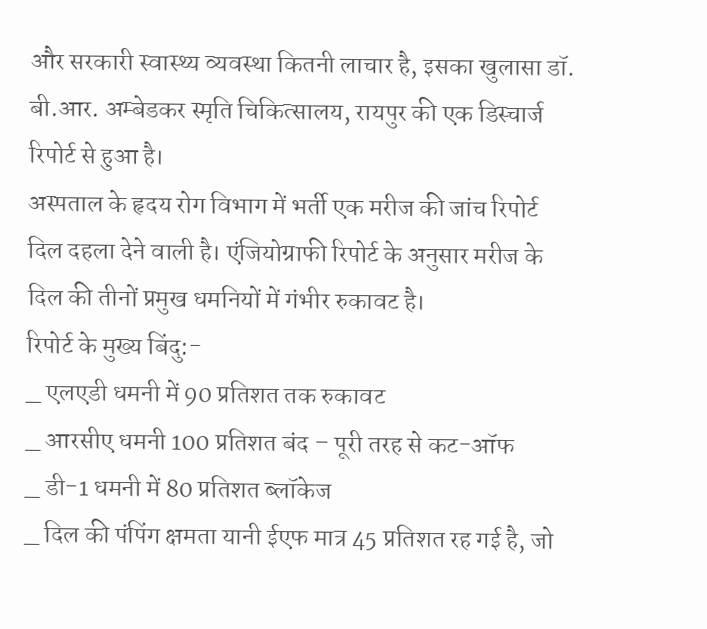और सरकारी स्वास्थ्य व्यवस्था कितनी लाचार है, इसका खुलासा डॉ. बी.आर. अम्बेडकर स्मृति चिकित्सालय, रायपुर की एक डिस्चार्ज रिपोर्ट से हुआ है।
अस्पताल के हृदय रोग विभाग में भर्ती एक मरीज की जांच रिपोर्ट दिल दहला देने वाली है। एंजियोग्राफी रिपोर्ट के अनुसार मरीज के दिल की तीनों प्रमुख धमनियों में गंभीर रुकावट है।
रिपोर्ट के मुख्य बिंदु:-
_ एलएडी धमनी में 90 प्रतिशत तक रुकावट
_ आरसीए धमनी 100 प्रतिशत बंद – पूरी तरह से कट-ऑफ
_ डी-1 धमनी में 80 प्रतिशत ब्लॉकेज
_ दिल की पंपिंग क्षमता यानी ईएफ मात्र 45 प्रतिशत रह गई है, जो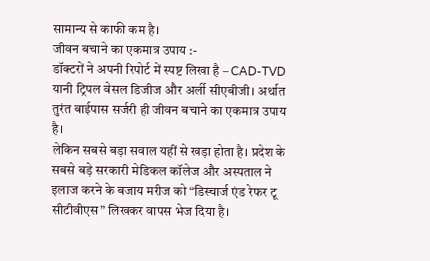सामान्य से काफी कम है।
जीवन बचाने का एकमात्र उपाय :-
डॉक्टरों ने अपनी रिपोर्ट में स्पष्ट लिखा है – CAD-TVD यानी ट्रिपल वेसल डिजीज और अर्ली सीएबीजी। अर्थात तुरंत बाईपास सर्जरी ही जीवन बचाने का एकमात्र उपाय है।
लेकिन सबसे बड़ा सवाल यहीं से खड़ा होता है। प्रदेश के सबसे बड़े सरकारी मेडिकल कॉलेज और अस्पताल ने इलाज करने के बजाय मरीज को “डिस्चार्ज एंड रेफर टू सीटीवीएस” लिखकर वापस भेज दिया है।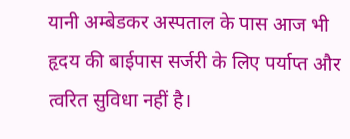यानी अम्बेडकर अस्पताल के पास आज भी हृदय की बाईपास सर्जरी के लिए पर्याप्त और त्वरित सुविधा नहीं है।